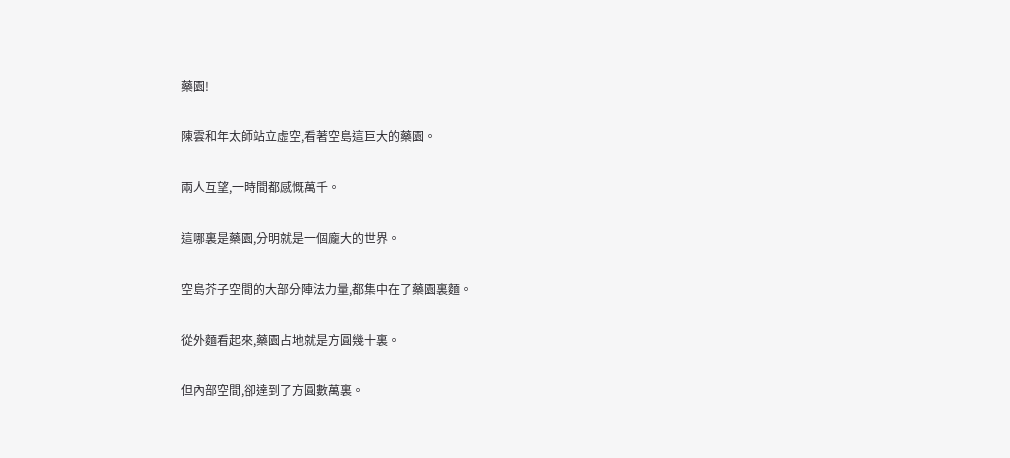藥園!

陳雲和年太師站立虛空,看著空島這巨大的藥園。

兩人互望,一時間都感慨萬千。

這哪裏是藥園,分明就是一個龐大的世界。

空島芥子空間的大部分陣法力量,都集中在了藥園裏麵。

從外麵看起來,藥園占地就是方圓幾十裏。

但內部空間,卻達到了方圓數萬裏。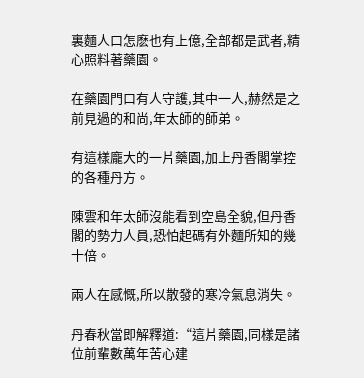裏麵人口怎麽也有上億,全部都是武者,精心照料著藥園。

在藥園門口有人守護,其中一人,赫然是之前見過的和尚,年太師的師弟。

有這樣龐大的一片藥園,加上丹香閣掌控的各種丹方。

陳雲和年太師沒能看到空島全貌,但丹香閣的勢力人員,恐怕起碼有外麵所知的幾十倍。

兩人在感慨,所以散發的寒冷氣息消失。

丹春秋當即解釋道:“這片藥園,同樣是諸位前輩數萬年苦心建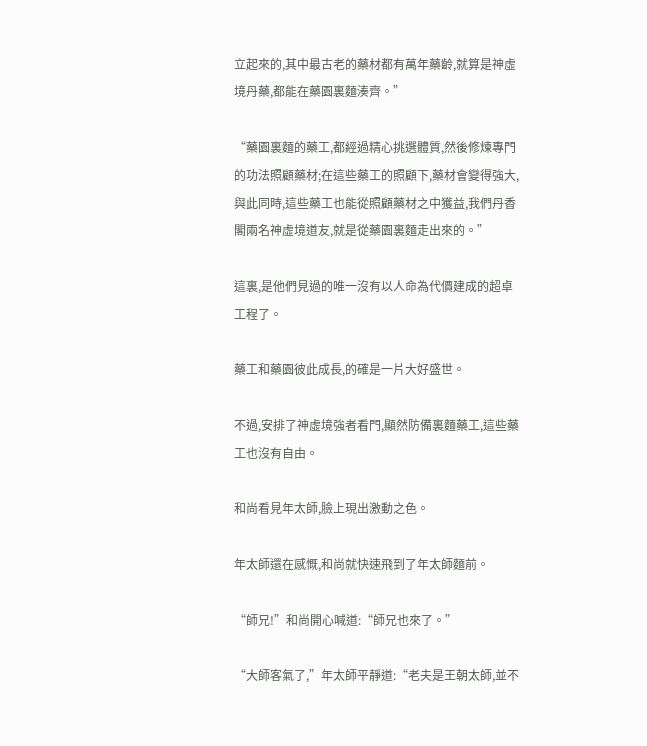立起來的,其中最古老的藥材都有萬年藥齡,就算是神虛境丹藥,都能在藥園裏麵湊齊。”

“藥園裏麵的藥工,都經過精心挑選體質,然後修煉專門的功法照顧藥材;在這些藥工的照顧下,藥材會變得強大,與此同時,這些藥工也能從照顧藥材之中獲益,我們丹香閣兩名神虛境道友,就是從藥園裏麵走出來的。”

這裏,是他們見過的唯一沒有以人命為代價建成的超卓工程了。

藥工和藥園彼此成長,的確是一片大好盛世。

不過,安排了神虛境強者看門,顯然防備裏麵藥工,這些藥工也沒有自由。

和尚看見年太師,臉上現出激動之色。

年太師還在感慨,和尚就快速飛到了年太師麵前。

“師兄!”和尚開心喊道:“師兄也來了。”

“大師客氣了,”年太師平靜道:“老夫是王朝太師,並不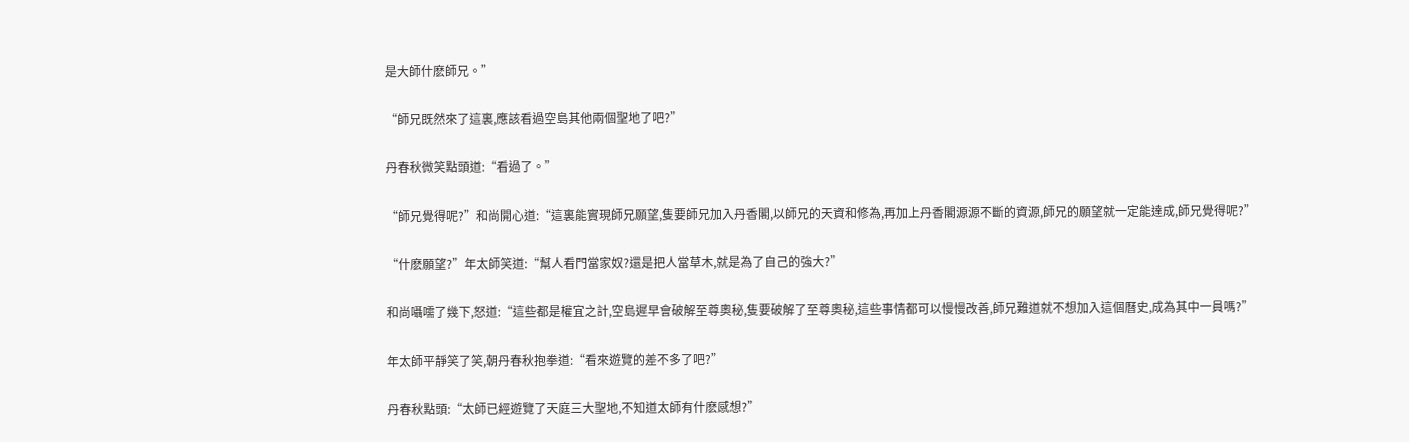是大師什麽師兄。”

“師兄既然來了這裏,應該看過空島其他兩個聖地了吧?”

丹春秋微笑點頭道:“看過了。”

“師兄覺得呢?”和尚開心道:“這裏能實現師兄願望,隻要師兄加入丹香閣,以師兄的天資和修為,再加上丹香閣源源不斷的資源,師兄的願望就一定能達成,師兄覺得呢?”

“什麽願望?”年太師笑道:“幫人看門當家奴?還是把人當草木,就是為了自己的強大?”

和尚囁嚅了幾下,怒道:“這些都是權宜之計,空島遲早會破解至尊奧秘,隻要破解了至尊奧秘,這些事情都可以慢慢改善,師兄難道就不想加入這個曆史,成為其中一員嗎?”

年太師平靜笑了笑,朝丹春秋抱拳道:“看來遊覽的差不多了吧?”

丹春秋點頭:“太師已經遊覽了天庭三大聖地,不知道太師有什麽感想?”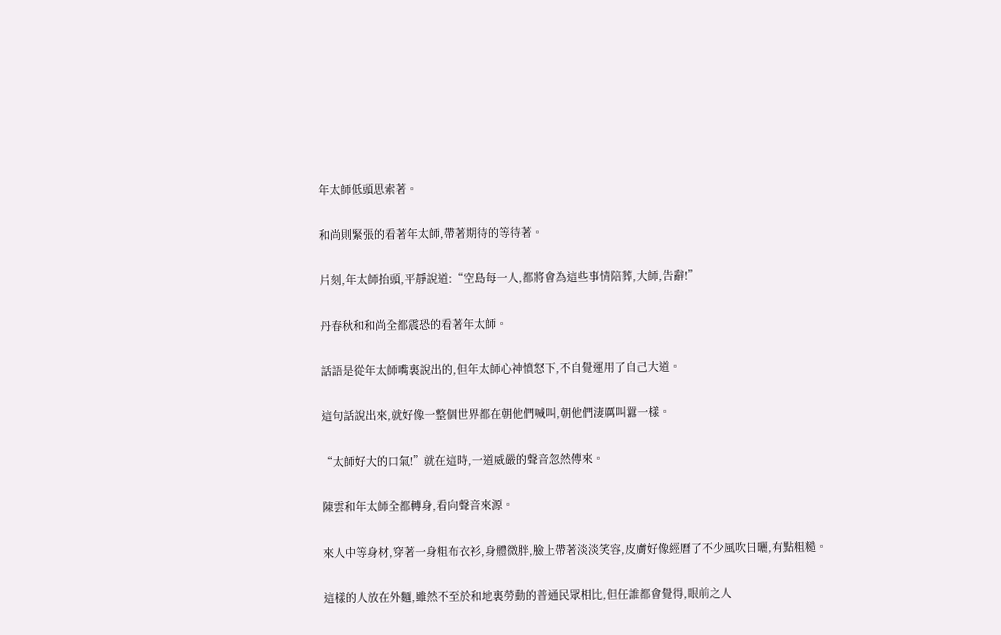年太師低頭思索著。

和尚則緊張的看著年太師,帶著期待的等待著。

片刻,年太師抬頭,平靜說道:“空島每一人,都將會為這些事情陪葬,大師,告辭!”

丹春秋和和尚全都震恐的看著年太師。

話語是從年太師嘴裏說出的,但年太師心神憤怒下,不自覺運用了自己大道。

這句話說出來,就好像一整個世界都在朝他們喊叫,朝他們淒厲叫囂一樣。

“太師好大的口氣!”就在這時,一道威嚴的聲音忽然傳來。

陳雲和年太師全都轉身,看向聲音來源。

來人中等身材,穿著一身粗布衣衫,身體微胖,臉上帶著淡淡笑容,皮膚好像經曆了不少風吹日曬,有點粗糙。

這樣的人放在外麵,雖然不至於和地裏勞動的普通民眾相比,但任誰都會覺得,眼前之人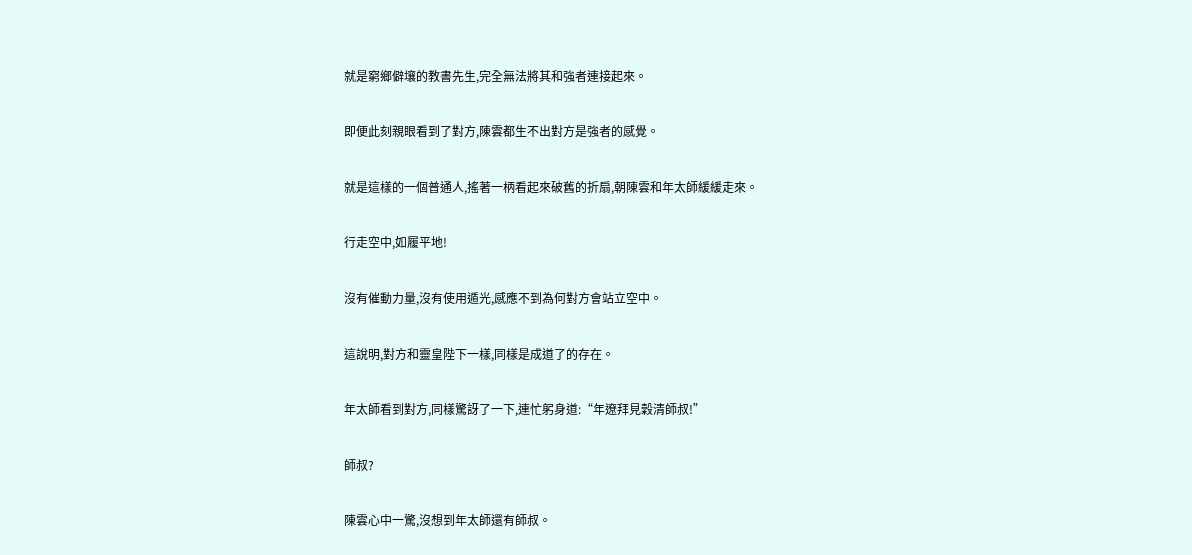就是窮鄉僻壤的教書先生,完全無法將其和強者連接起來。

即便此刻親眼看到了對方,陳雲都生不出對方是強者的感覺。

就是這樣的一個普通人,搖著一柄看起來破舊的折扇,朝陳雲和年太師緩緩走來。

行走空中,如履平地!

沒有催動力量,沒有使用遁光,感應不到為何對方會站立空中。

這說明,對方和靈皇陛下一樣,同樣是成道了的存在。

年太師看到對方,同樣驚訝了一下,連忙躬身道:“年遼拜見穀清師叔!”

師叔?

陳雲心中一驚,沒想到年太師還有師叔。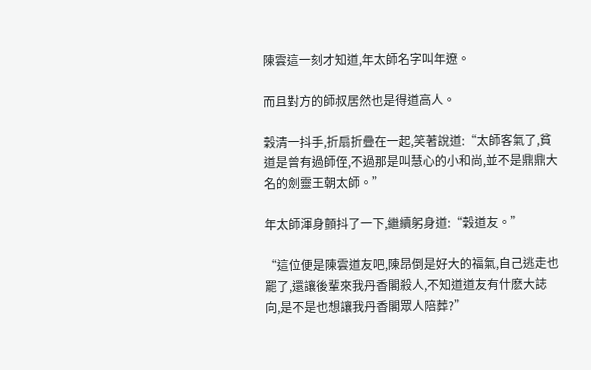陳雲這一刻才知道,年太師名字叫年遼。

而且對方的師叔居然也是得道高人。

穀清一抖手,折扇折疊在一起,笑著說道:“太師客氣了,貧道是曾有過師侄,不過那是叫慧心的小和尚,並不是鼎鼎大名的劍靈王朝太師。”

年太師渾身顫抖了一下,繼續躬身道:“穀道友。”

“這位便是陳雲道友吧,陳昂倒是好大的福氣,自己逃走也罷了,還讓後輩來我丹香閣殺人,不知道道友有什麽大誌向,是不是也想讓我丹香閣眾人陪葬?”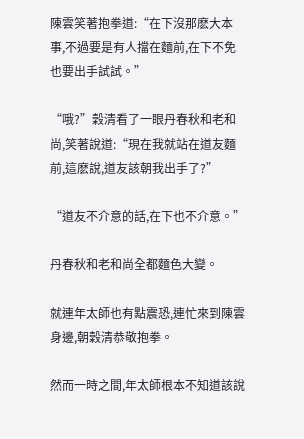陳雲笑著抱拳道:“在下沒那麽大本事,不過要是有人擋在麵前,在下不免也要出手試試。”

“哦?”穀清看了一眼丹春秋和老和尚,笑著說道:“現在我就站在道友麵前,這麽說,道友該朝我出手了?”

“道友不介意的話,在下也不介意。”

丹春秋和老和尚全都麵色大變。

就連年太師也有點震恐,連忙來到陳雲身邊,朝穀清恭敬抱拳。

然而一時之間,年太師根本不知道該說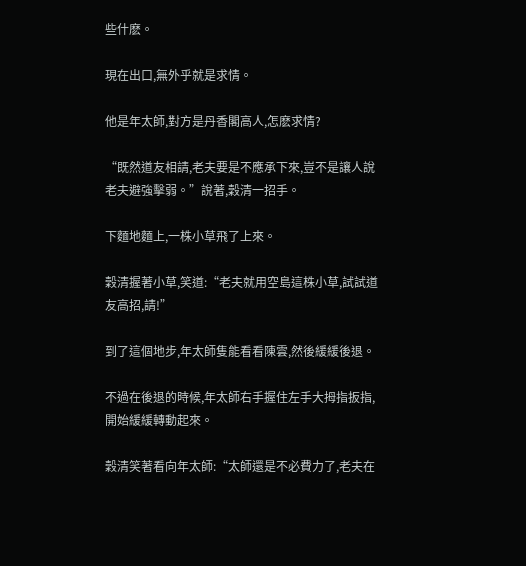些什麽。

現在出口,無外乎就是求情。

他是年太師,對方是丹香閣高人,怎麽求情?

“既然道友相請,老夫要是不應承下來,豈不是讓人說老夫避強擊弱。”說著,穀清一招手。

下麵地麵上,一株小草飛了上來。

穀清握著小草,笑道:“老夫就用空島這株小草,試試道友高招,請!”

到了這個地步,年太師隻能看看陳雲,然後緩緩後退。

不過在後退的時候,年太師右手握住左手大拇指扳指,開始緩緩轉動起來。

穀清笑著看向年太師:“太師還是不必費力了,老夫在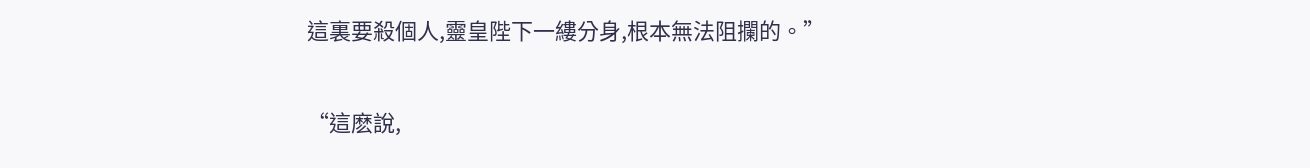這裏要殺個人,靈皇陛下一縷分身,根本無法阻攔的。”

“這麽說,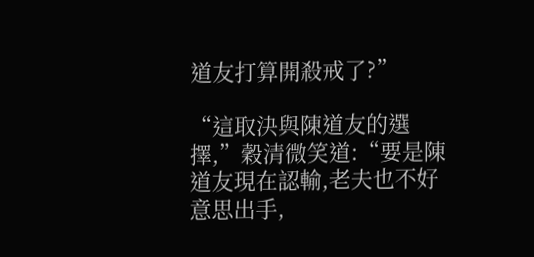道友打算開殺戒了?”

“這取決與陳道友的選擇,”穀清微笑道:“要是陳道友現在認輸,老夫也不好意思出手,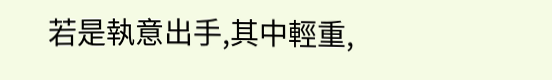若是執意出手,其中輕重,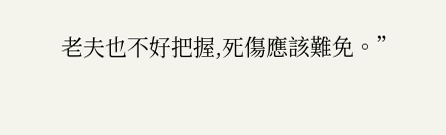老夫也不好把握,死傷應該難免。”